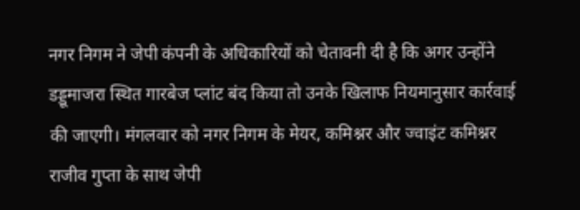नगर निगम ने जेपी कंपनी के अधिकारियों को चेतावनी दी है कि अगर उन्होंने डड्डूमाजरा स्थित गारबेज प्लांट बंद किया तो उनके खिलाफ नियमानुसार कार्रवाई की जाएगी। मंगलवार को नगर निगम के मेयर, कमिश्नर और ज्वाइंट कमिश्नर राजीव गुप्ता के साथ जेपी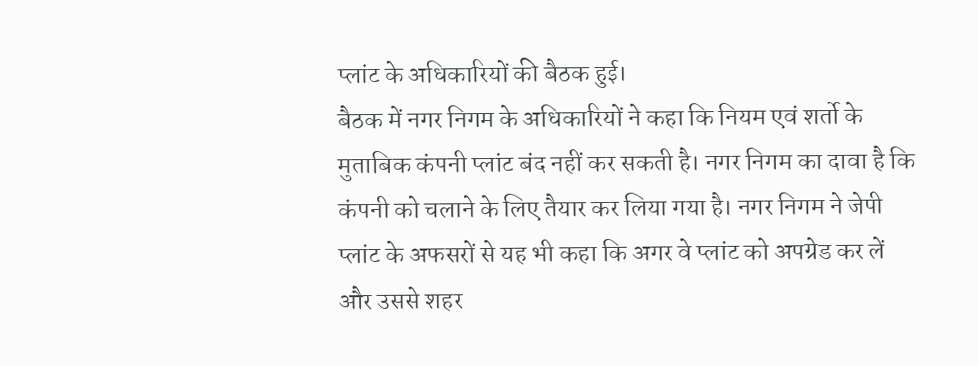प्लांट के अधिकारियों की बैठक हुई।
बैठक में नगर निगम के अधिकारियों ने कहा कि नियम एवं शर्तो के मुताबिक कंपनी प्लांट बंद नहीं कर सकती है। नगर निगम का दावा है कि कंपनी को चलाने के लिए तैयार कर लिया गया है। नगर निगम ने जेपी प्लांट के अफसरों से यह भी कहा कि अगर वे प्लांट को अपग्रेड कर लें और उससे शहर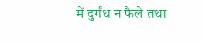में दुर्गंध न फैले तथा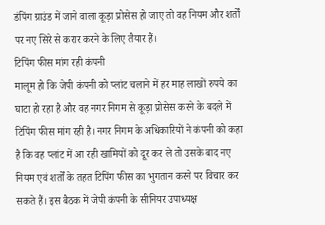डंपिंग ग्राउंड में जाने वाला कूड़ा प्रोसेस हो जाए तो वह नियम और शर्तों पर नए सिरे से करार करने के लिए तैयार हैं।
टिपिंग फीस मांग रही कंपनी
मालूम हो कि जेपी कंपनी को प्लांट चलाने में हर माह लाखों रुपये का घाटा हो रहा है और वह नगर निगम से कूड़ा प्रोसेस करने के बदले में टिपिंग फीस मांग रही है। नगर निगम के अधिकारियों ने कंपनी को कहा है कि वह प्लांट में आ रही खामियों को दूर कर ले तो उसके बाद नए नियम एवं शर्तों के तहत टिपिंग फीस का भुगतान करने पर विचार कर सकते हैं। इस बैठक में जेपी कंपनी के सीनियर उपाध्यक्ष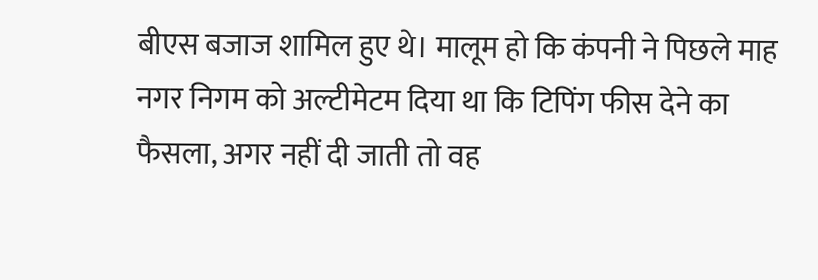बीएस बजाज शामिल हुए थे। मालूम हो कि कंपनी ने पिछले माह नगर निगम को अल्टीमेटम दिया था कि टिपिंग फीस देने का फैसला, अगर नहीं दी जाती तो वह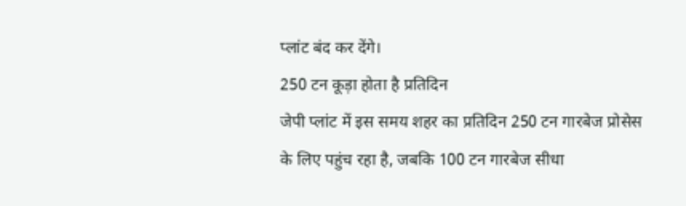प्लांट बंद कर देंगे।
250 टन कूड़ा होता है प्रतिदिन
जेपी प्लांट में इस समय शहर का प्रतिदिन 250 टन गारबेज प्रोसेस के लिए पहुंच रहा है, जबकि 100 टन गारबेज सीधा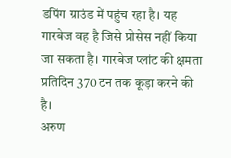डपिंग ग्राउंड में पहुंच रहा है। यह गारबेज वह है जिसे प्रोसेस नहीं किया जा सकता है। गारबेज प्लांट की क्षमता प्रतिदिन 370 टन तक कूड़ा करने की है।
अरुण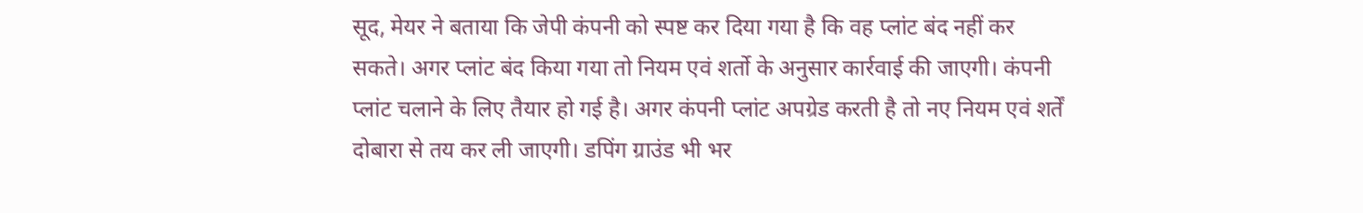सूद, मेयर ने बताया कि जेपी कंपनी को स्पष्ट कर दिया गया है कि वह प्लांट बंद नहीं कर सकते। अगर प्लांट बंद किया गया तो नियम एवं शर्तो के अनुसार कार्रवाई की जाएगी। कंपनी प्लांट चलाने के लिए तैयार हो गई है। अगर कंपनी प्लांट अपग्रेड करती है तो नए नियम एवं शर्तें दोबारा से तय कर ली जाएगी। डपिंग ग्राउंड भी भर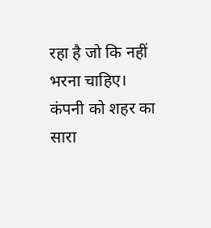रहा है जो कि नहीं भरना चाहिए। कंपनी को शहर का सारा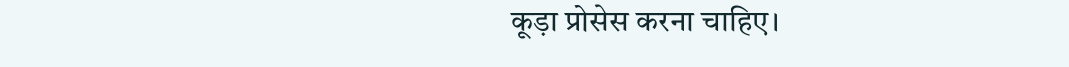कूड़ा प्रोसेस करना चाहिए।